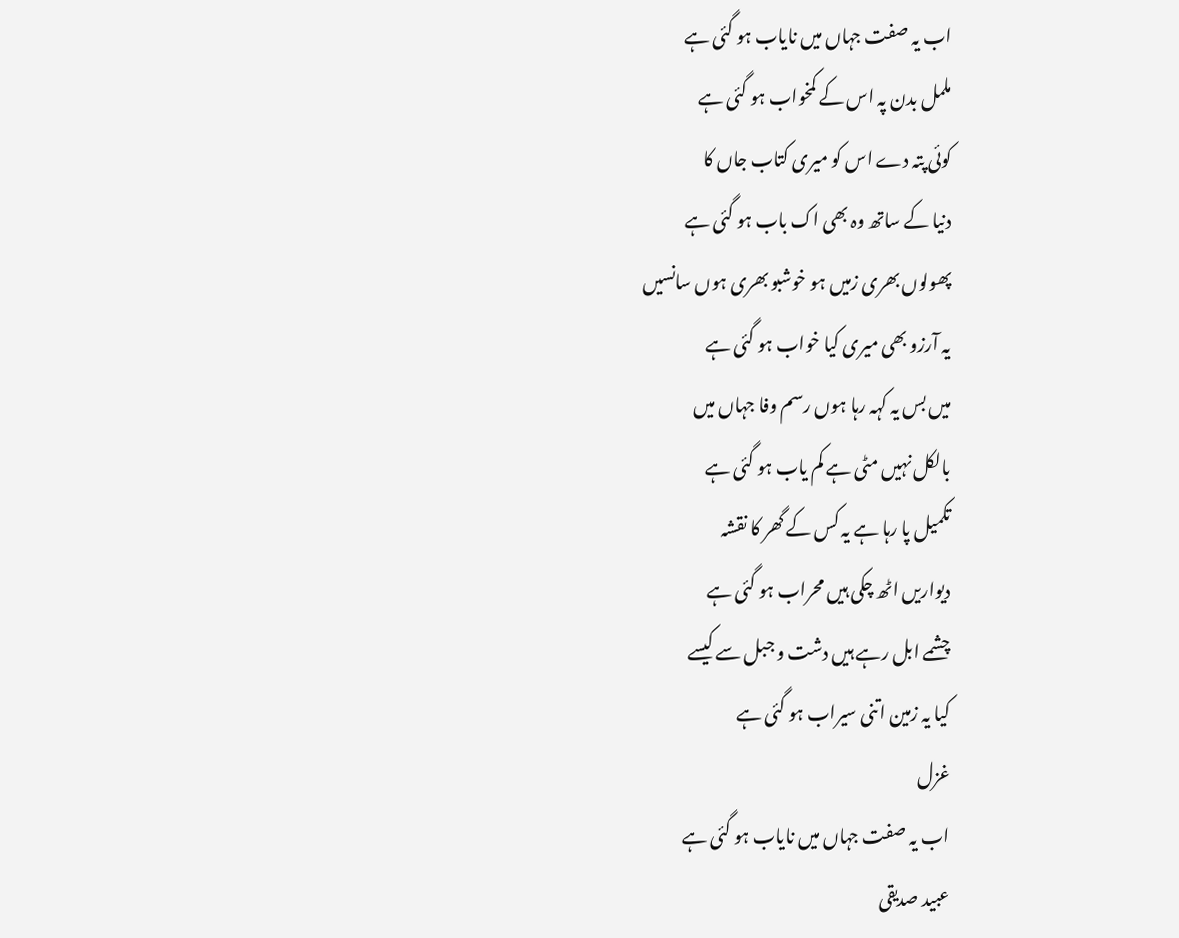اب یہ صفت جہاں میں نایاب ہو گئی ہے
ململ بدن پہ اس کے کمخواب ہو گئی ہے
کوئی پتہ دے اس کو میری کتاب جاں کا
دنیا کے ساتھ وہ بھی اک باب ہو گئی ہے
پھولوں بھری زمیں ہو خوشبو بھری ہوں سانسیں
یہ آرزو بھی میری کیا خواب ہو گئی ہے
میں بس یہ کہہ رہا ہوں رسم وفا جہاں میں
بالکل نہیں مٹی ہے کم یاب ہو گئی ہے
تکمیل پا رہا ہے یہ کس کے گھر کا نقشہ
دیواریں اٹھ چکی ہیں محراب ہو گئی ہے
چشمے ابل رہے ہیں دشت و جبل سے کیسے
کیا یہ زمین اتنی سیراب ہو گئی ہے
غزل
اب یہ صفت جہاں میں نایاب ہو گئی ہے
عبید صدیقی